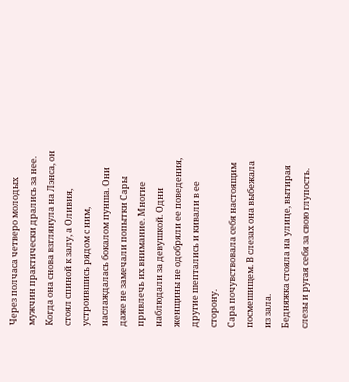Через полчаса четверо молодых мужчин практически дрались за нее. Когда она снова взглянула на Лэнса, он стоял спиной к залу, а Оливия, устроившись рядом с ним, наслаждалась бокалом пунша. Они даже не замечали попытки Сары привлечь их внимание. Многие наблюдали за девушкой. Одни женщины не одобряли ее поведения, другие шептались и кивали в ее сторону.
Сара почувствовала себя настоящим посмешищем. В слезах она выбежала из зала.
Бедняжка стояла на улице, вытирая слезы и ругая себя за свою глупость.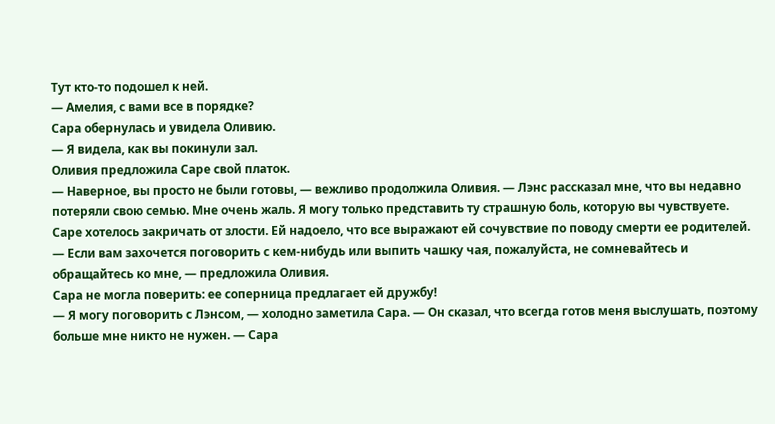Тут кто-то подошел к ней.
— Амелия, с вами все в порядке?
Сара обернулась и увидела Оливию.
— Я видела, как вы покинули зал.
Оливия предложила Саре свой платок.
— Наверное, вы просто не были готовы, — вежливо продолжила Оливия. — Лэнс рассказал мне, что вы недавно потеряли свою семью. Мне очень жаль. Я могу только представить ту страшную боль, которую вы чувствуете.
Саре хотелось закричать от злости. Ей надоело, что все выражают ей сочувствие по поводу смерти ее родителей.
— Если вам захочется поговорить с кем-нибудь или выпить чашку чая, пожалуйста, не сомневайтесь и обращайтесь ко мне, — предложила Оливия.
Сара не могла поверить: ее соперница предлагает ей дружбу!
— Я могу поговорить с Лэнсом, — холодно заметила Сара. — Он сказал, что всегда готов меня выслушать, поэтому больше мне никто не нужен. — Сара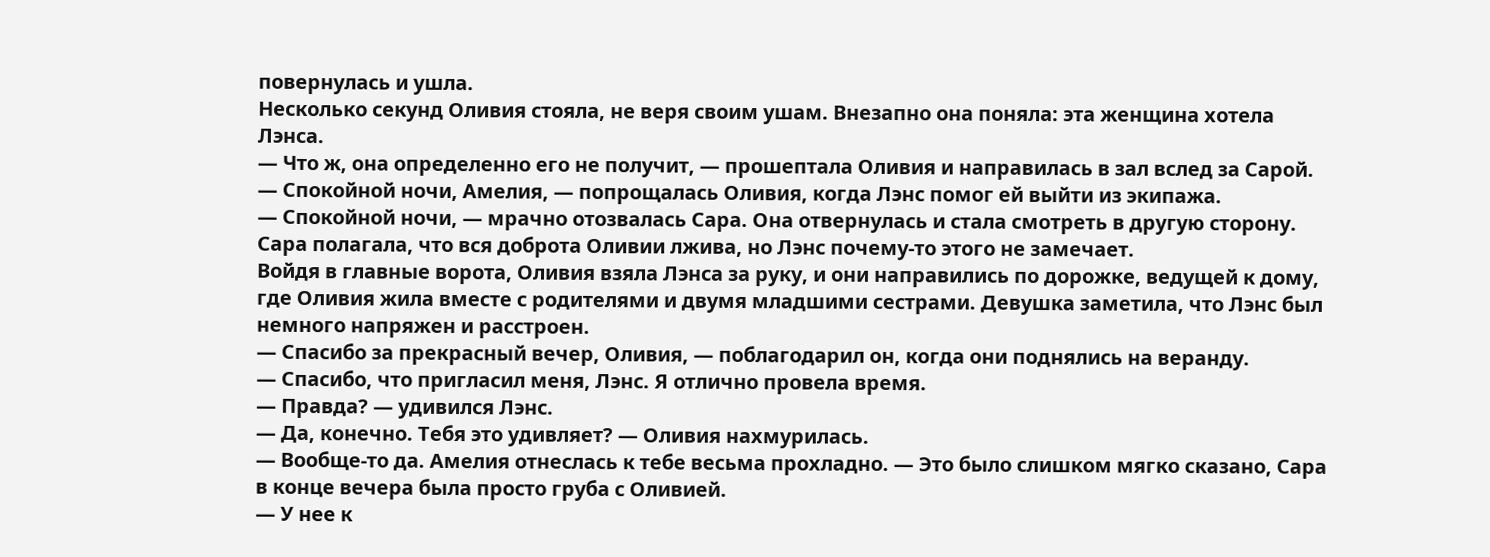повернулась и ушла.
Несколько секунд Оливия стояла, не веря своим ушам. Внезапно она поняла: эта женщина хотела Лэнса.
— Что ж, она определенно его не получит, — прошептала Оливия и направилась в зал вслед за Сарой.
— Спокойной ночи, Амелия, — попрощалась Оливия, когда Лэнс помог ей выйти из экипажа.
— Спокойной ночи, — мрачно отозвалась Сара. Она отвернулась и стала смотреть в другую сторону. Сара полагала, что вся доброта Оливии лжива, но Лэнс почему-то этого не замечает.
Войдя в главные ворота, Оливия взяла Лэнса за руку, и они направились по дорожке, ведущей к дому, где Оливия жила вместе с родителями и двумя младшими сестрами. Девушка заметила, что Лэнс был немного напряжен и расстроен.
— Спасибо за прекрасный вечер, Оливия, — поблагодарил он, когда они поднялись на веранду.
— Спасибо, что пригласил меня, Лэнс. Я отлично провела время.
— Правда? — удивился Лэнс.
— Да, конечно. Тебя это удивляет? — Оливия нахмурилась.
— Вообще-то да. Амелия отнеслась к тебе весьма прохладно. — Это было слишком мягко сказано, Сара в конце вечера была просто груба с Оливией.
— У нее к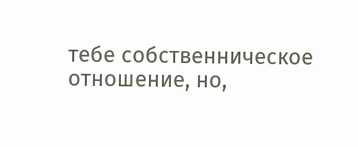тебе собственническое отношение, но,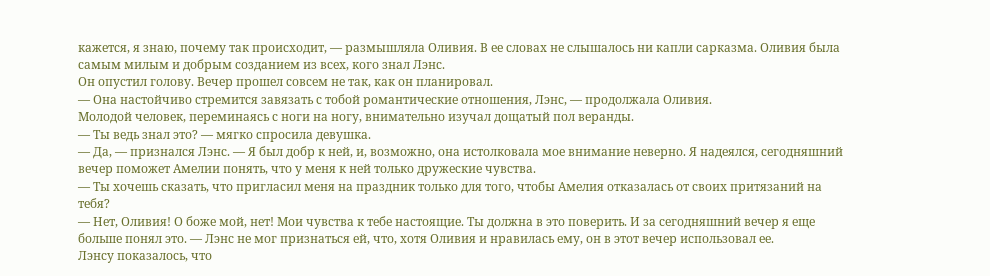кажется, я знаю, почему так происходит, — размышляла Оливия. В ее словах не слышалось ни капли сарказма. Оливия была самым милым и добрым созданием из всех, кого знал Лэнс.
Он опустил голову. Вечер прошел совсем не так, как он планировал.
— Она настойчиво стремится завязать с тобой романтические отношения, Лэнс, — продолжала Оливия.
Молодой человек, переминаясь с ноги на ногу, внимательно изучал дощатый пол веранды.
— Ты ведь знал это? — мягко спросила девушка.
— Да, — признался Лэнс. — Я был добр к ней, и, возможно, она истолковала мое внимание неверно. Я надеялся, сегодняшний вечер поможет Амелии понять, что у меня к ней только дружеские чувства.
— Ты хочешь сказать, что пригласил меня на праздник только для того, чтобы Амелия отказалась от своих притязаний на тебя?
— Нет, Оливия! О боже мой, нет! Мои чувства к тебе настоящие. Ты должна в это поверить. И за сегодняшний вечер я еще больше понял это. — Лэнс не мог признаться ей, что, хотя Оливия и нравилась ему, он в этот вечер использовал ее.
Лэнсу показалось, что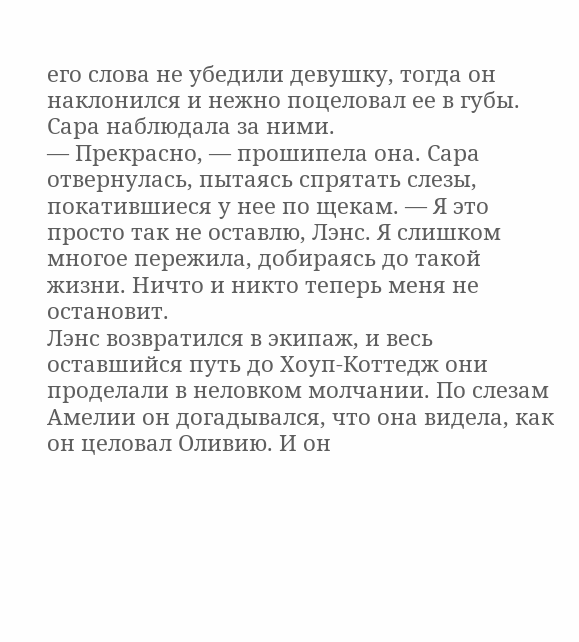его слова не убедили девушку, тогда он наклонился и нежно поцеловал ее в губы. Сара наблюдала за ними.
— Прекрасно, — прошипела она. Сара отвернулась, пытаясь спрятать слезы, покатившиеся у нее по щекам. — Я это просто так не оставлю, Лэнс. Я слишком многое пережила, добираясь до такой жизни. Ничто и никто теперь меня не остановит.
Лэнс возвратился в экипаж, и весь оставшийся путь до Хоуп-Коттедж они проделали в неловком молчании. По слезам Амелии он догадывался, что она видела, как он целовал Оливию. И он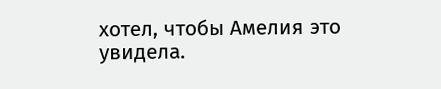хотел, чтобы Амелия это увидела.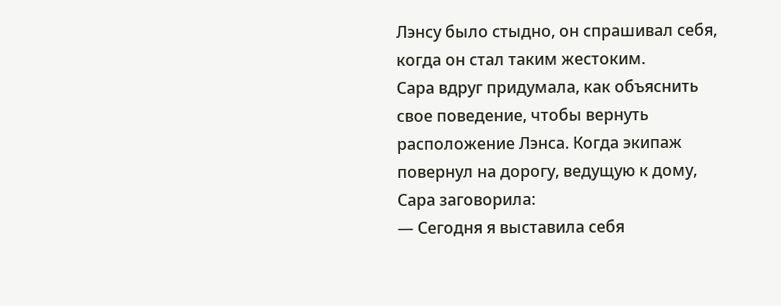Лэнсу было стыдно, он спрашивал себя, когда он стал таким жестоким.
Сара вдруг придумала, как объяснить свое поведение, чтобы вернуть расположение Лэнса. Когда экипаж повернул на дорогу, ведущую к дому, Сара заговорила:
— Сегодня я выставила себя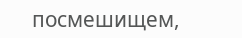посмешищем,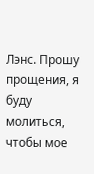Лэнс. Прошу прощения, я буду молиться, чтобы мое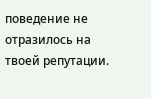поведение не отразилось на твоей репутации.